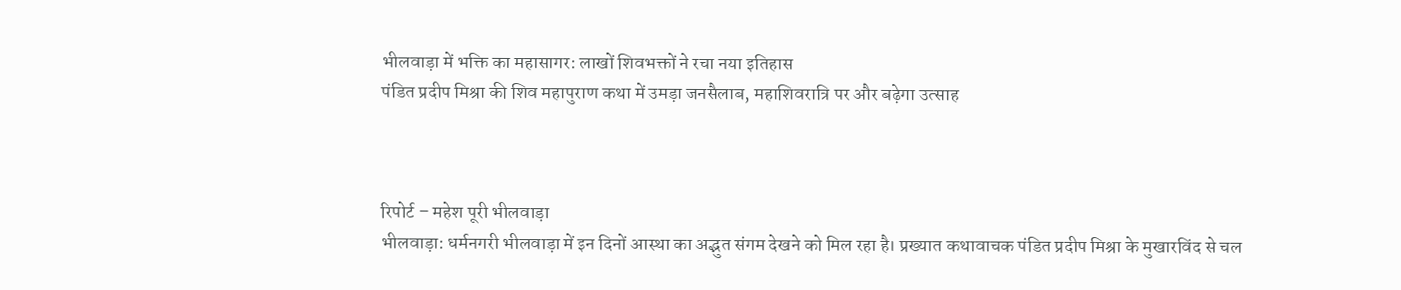भीलवाड़ा में भक्ति का महासागर: लाखों शिवभक्तों ने रचा नया इतिहास
पंडित प्रदीप मिश्रा की शिव महापुराण कथा में उमड़ा जनसैलाब, महाशिवरात्रि पर और बढ़ेगा उत्साह



रिपोर्ट – महेश पूरी भीलवाड़ा
भीलवाड़ा: धर्मनगरी भीलवाड़ा में इन दिनों आस्था का अद्भुत संगम देखने को मिल रहा है। प्रख्यात कथावाचक पंडित प्रदीप मिश्रा के मुखारविंद से चल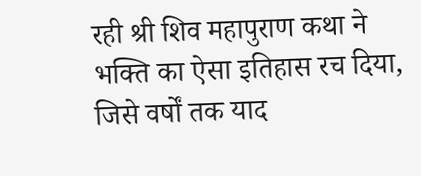रही श्री शिव महापुराण कथा ने भक्ति का ऐसा इतिहास रच दिया, जिसे वर्षों तक याद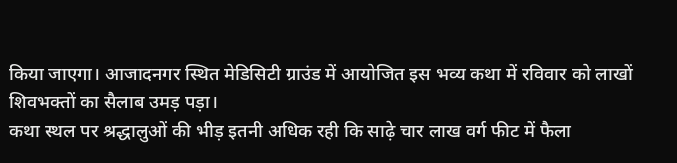किया जाएगा। आजादनगर स्थित मेडिसिटी ग्राउंड में आयोजित इस भव्य कथा में रविवार को लाखों शिवभक्तों का सैलाब उमड़ पड़ा।
कथा स्थल पर श्रद्धालुओं की भीड़ इतनी अधिक रही कि साढ़े चार लाख वर्ग फीट में फैला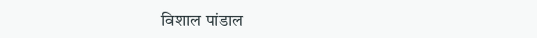विशाल पांडाल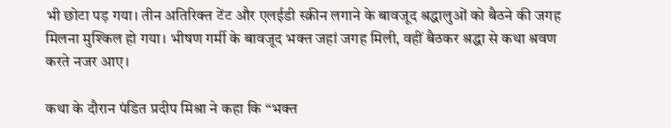भी छोटा पड़ गया। तीन अतिरिक्त टेंट और एलईडी स्क्रीन लगाने के बावजूद श्रद्धालुओं को बैठने की जगह मिलना मुश्किल हो गया। भीषण गर्मी के बावजूद भक्त जहां जगह मिली, वहीं बैठकर श्रद्धा से कथा श्रवण करते नजर आए।

कथा के दौरान पंडित प्रदीप मिश्रा ने कहा कि “भक्त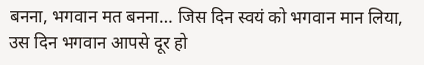बनना, भगवान मत बनना… जिस दिन स्वयं को भगवान मान लिया, उस दिन भगवान आपसे दूर हो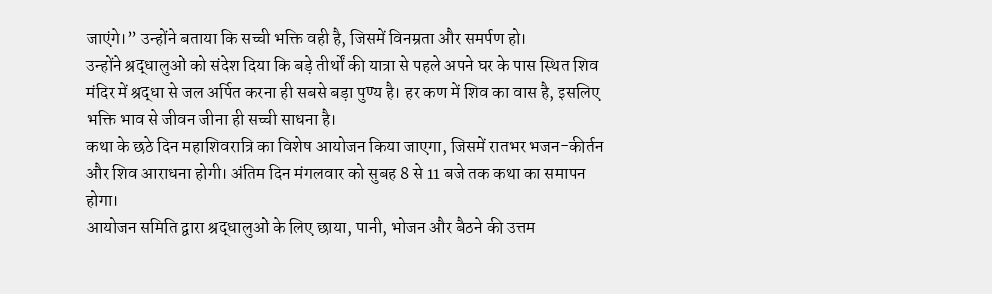जाएंगे।” उन्होंने बताया कि सच्ची भक्ति वही है, जिसमें विनम्रता और समर्पण हो।
उन्होंने श्रद्धालुओं को संदेश दिया कि बड़े तीर्थों की यात्रा से पहले अपने घर के पास स्थित शिव मंदिर में श्रद्धा से जल अर्पित करना ही सबसे बड़ा पुण्य है। हर कण में शिव का वास है, इसलिए भक्ति भाव से जीवन जीना ही सच्ची साधना है।
कथा के छठे दिन महाशिवरात्रि का विशेष आयोजन किया जाएगा, जिसमें रातभर भजन-कीर्तन और शिव आराधना होगी। अंतिम दिन मंगलवार को सुबह 8 से 11 बजे तक कथा का समापन होगा।
आयोजन समिति द्वारा श्रद्धालुओं के लिए छाया, पानी, भोजन और बैठने की उत्तम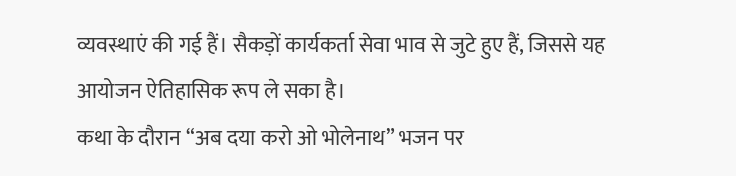व्यवस्थाएं की गई हैं। सैकड़ों कार्यकर्ता सेवा भाव से जुटे हुए हैं, जिससे यह आयोजन ऐतिहासिक रूप ले सका है।
कथा के दौरान “अब दया करो ओ भोलेनाथ” भजन पर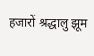हजारों श्रद्धालु झूम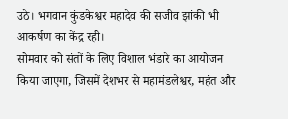उठे। भगवान कुंडकेश्वर महादेव की सजीव झांकी भी आकर्षण का केंद्र रही।
सोमवार को संतों के लिए विशाल भंडारे का आयोजन किया जाएगा, जिसमें देशभर से महामंडलेश्वर, महंत और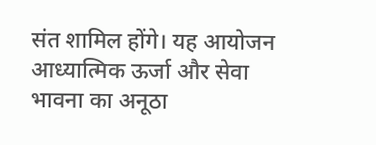संत शामिल होंगे। यह आयोजन आध्यात्मिक ऊर्जा और सेवा भावना का अनूठा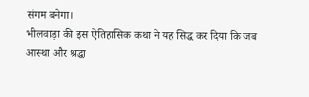संगम बनेगा।
भीलवाड़ा की इस ऐतिहासिक कथा ने यह सिद्ध कर दिया कि जब आस्था और श्रद्धा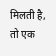मिलती है, तो एक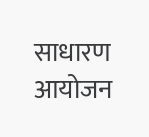साधारण आयोजन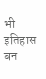भी इतिहास बन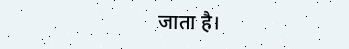जाता है।